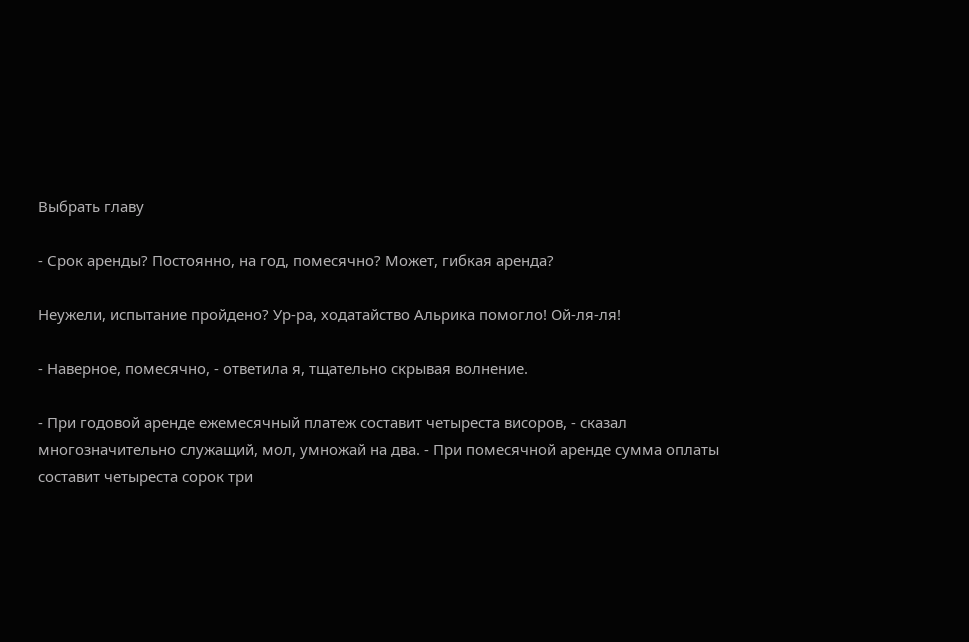Выбрать главу

- Срок аренды? Постоянно, на год, помесячно? Может, гибкая аренда?

Неужели, испытание пройдено? Ур-ра, ходатайство Альрика помогло! Ой-ля-ля!

- Наверное, помесячно, - ответила я, тщательно скрывая волнение.

- При годовой аренде ежемесячный платеж составит четыреста висоров, - сказал многозначительно служащий, мол, умножай на два. - При помесячной аренде сумма оплаты составит четыреста сорок три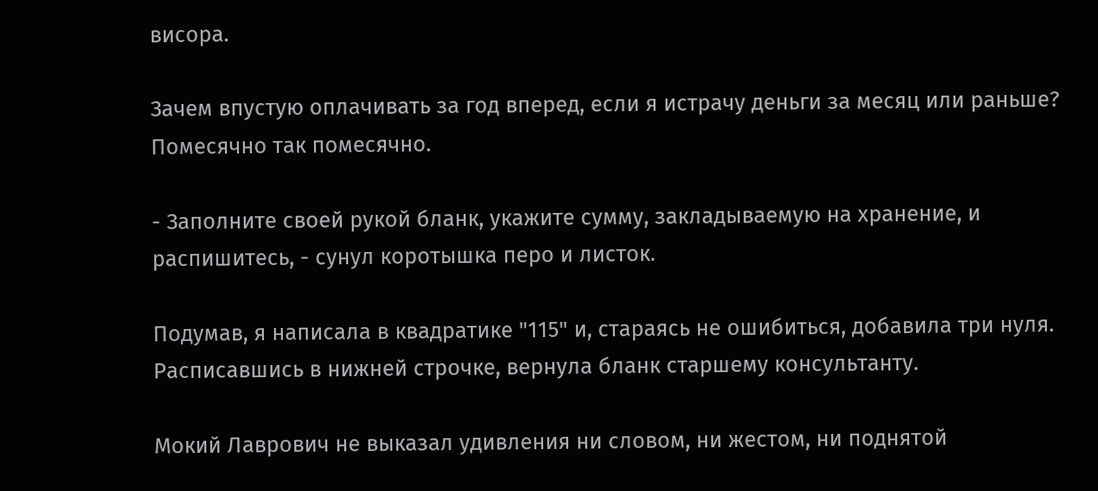висора.

Зачем впустую оплачивать за год вперед, если я истрачу деньги за месяц или раньше? Помесячно так помесячно.

- Заполните своей рукой бланк, укажите сумму, закладываемую на хранение, и распишитесь, - сунул коротышка перо и листок.

Подумав, я написала в квадратике "115" и, стараясь не ошибиться, добавила три нуля. Расписавшись в нижней строчке, вернула бланк старшему консультанту.

Мокий Лаврович не выказал удивления ни словом, ни жестом, ни поднятой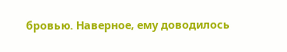бровью. Наверное, ему доводилось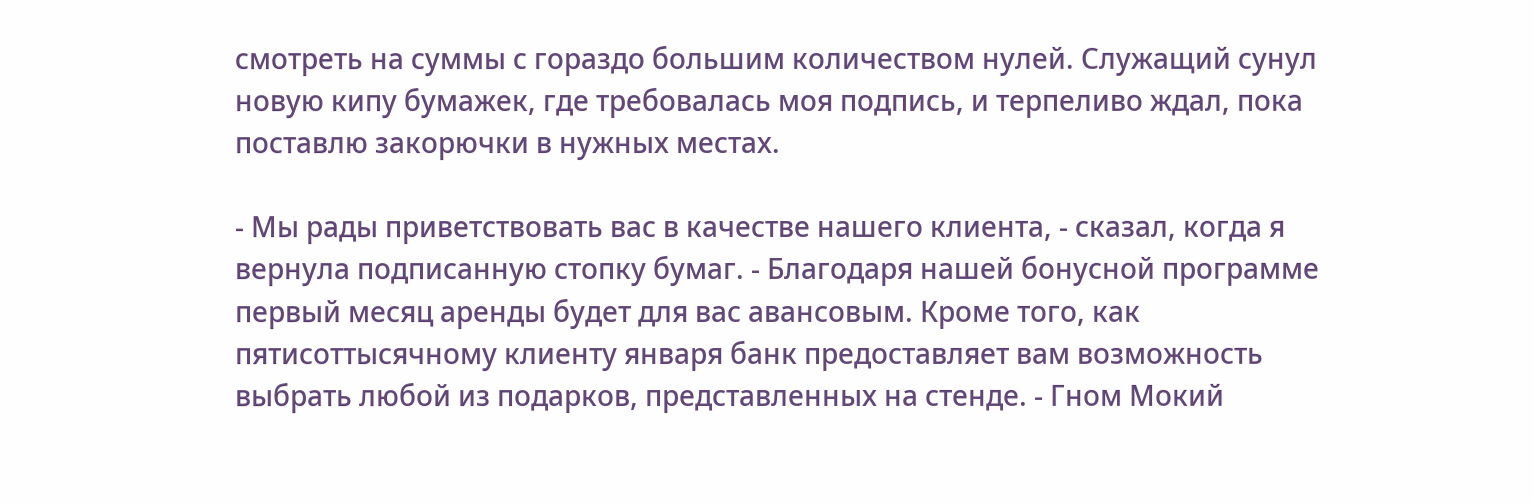смотреть на суммы с гораздо большим количеством нулей. Служащий сунул новую кипу бумажек, где требовалась моя подпись, и терпеливо ждал, пока поставлю закорючки в нужных местах.

- Мы рады приветствовать вас в качестве нашего клиента, - сказал, когда я вернула подписанную стопку бумаг. - Благодаря нашей бонусной программе первый месяц аренды будет для вас авансовым. Кроме того, как пятисоттысячному клиенту января банк предоставляет вам возможность выбрать любой из подарков, представленных на стенде. - Гном Мокий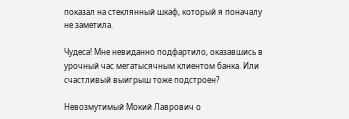показал на стеклянный шкаф, который я поначалу не заметила.

Чудеса! Мне невиданно подфартило, оказавшись в урочный час мегатысячным клиентом банка. Или счастливый выигрыш тоже подстроен?

Невозмутимый Мокий Лаврович о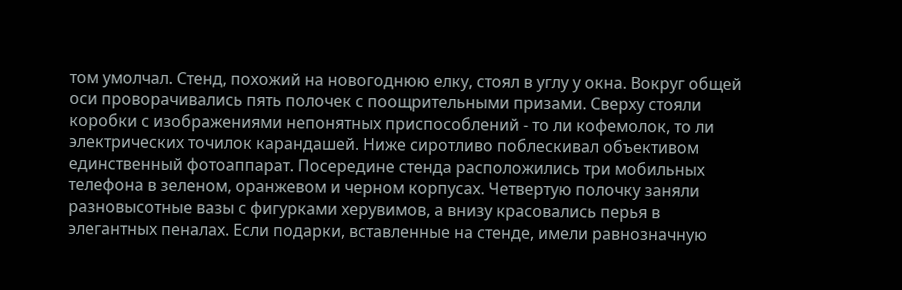том умолчал. Стенд, похожий на новогоднюю елку, стоял в углу у окна. Вокруг общей оси проворачивались пять полочек с поощрительными призами. Сверху стояли коробки с изображениями непонятных приспособлений - то ли кофемолок, то ли электрических точилок карандашей. Ниже сиротливо поблескивал объективом единственный фотоаппарат. Посередине стенда расположились три мобильных телефона в зеленом, оранжевом и черном корпусах. Четвертую полочку заняли разновысотные вазы с фигурками херувимов, а внизу красовались перья в элегантных пеналах. Если подарки, вставленные на стенде, имели равнозначную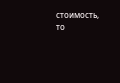стоимость, то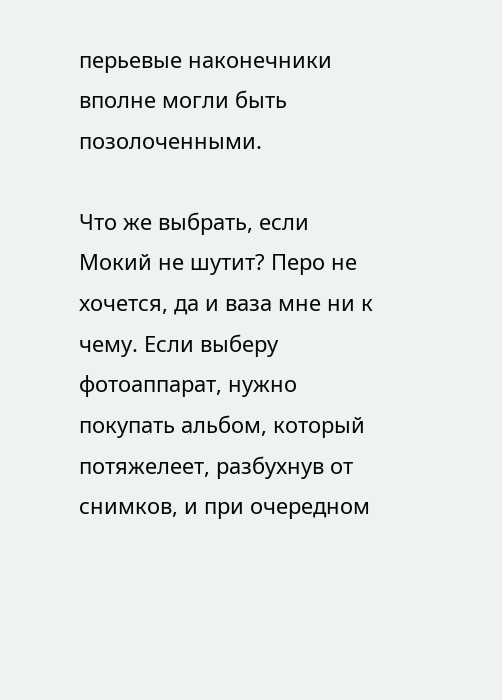перьевые наконечники вполне могли быть позолоченными.

Что же выбрать, если Мокий не шутит? Перо не хочется, да и ваза мне ни к чему. Если выберу фотоаппарат, нужно покупать альбом, который потяжелеет, разбухнув от снимков, и при очередном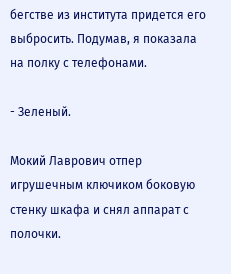бегстве из института придется его выбросить. Подумав, я показала на полку с телефонами.

- Зеленый.

Мокий Лаврович отпер игрушечным ключиком боковую стенку шкафа и снял аппарат с полочки.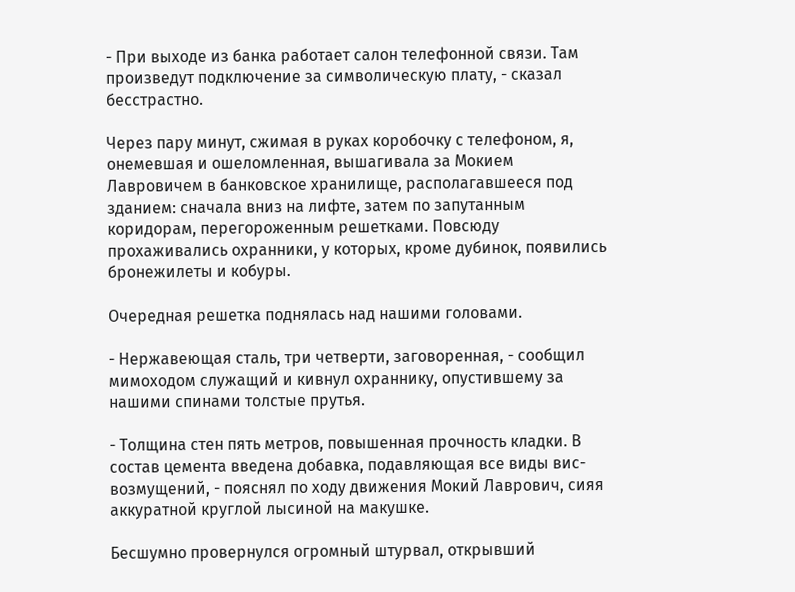- При выходе из банка работает салон телефонной связи. Там произведут подключение за символическую плату, - сказал бесстрастно.

Через пару минут, сжимая в руках коробочку с телефоном, я, онемевшая и ошеломленная, вышагивала за Мокием Лавровичем в банковское хранилище, располагавшееся под зданием: сначала вниз на лифте, затем по запутанным коридорам, перегороженным решетками. Повсюду прохаживались охранники, у которых, кроме дубинок, появились бронежилеты и кобуры.

Очередная решетка поднялась над нашими головами.

- Нержавеющая сталь, три четверти, заговоренная, - сообщил мимоходом служащий и кивнул охраннику, опустившему за нашими спинами толстые прутья.

- Толщина стен пять метров, повышенная прочность кладки. В состав цемента введена добавка, подавляющая все виды вис-возмущений, - пояснял по ходу движения Мокий Лаврович, сияя аккуратной круглой лысиной на макушке.

Бесшумно провернулся огромный штурвал, открывший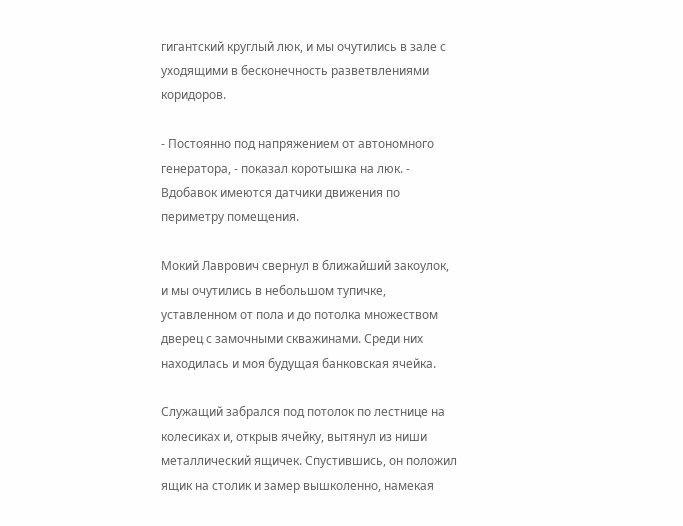гигантский круглый люк, и мы очутились в зале с уходящими в бесконечность разветвлениями коридоров.

- Постоянно под напряжением от автономного генератора, - показал коротышка на люк. - Вдобавок имеются датчики движения по периметру помещения.

Мокий Лаврович свернул в ближайший закоулок, и мы очутились в небольшом тупичке, уставленном от пола и до потолка множеством дверец с замочными скважинами. Среди них находилась и моя будущая банковская ячейка.

Служащий забрался под потолок по лестнице на колесиках и, открыв ячейку, вытянул из ниши металлический ящичек. Спустившись, он положил ящик на столик и замер вышколенно, намекая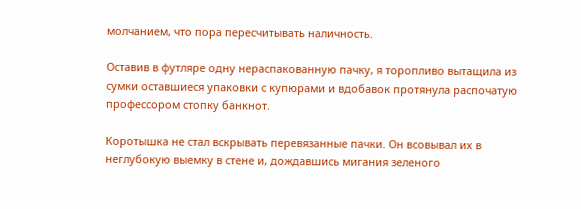молчанием, что пора пересчитывать наличность.

Оставив в футляре одну нераспакованную пачку, я торопливо вытащила из сумки оставшиеся упаковки с купюрами и вдобавок протянула распочатую профессором стопку банкнот.

Коротышка не стал вскрывать перевязанные пачки. Он всовывал их в неглубокую выемку в стене и, дождавшись мигания зеленого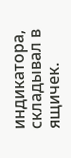индикатора, складывал в ящичек.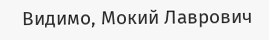Видимо, Мокий Лаврович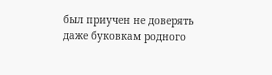был приучен не доверять даже буковкам родного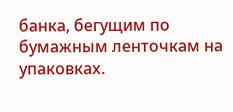банка, бегущим по бумажным ленточкам на упаковках.